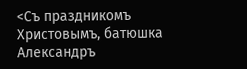<Съ праздникомъ Христовымъ, батюшка Александръ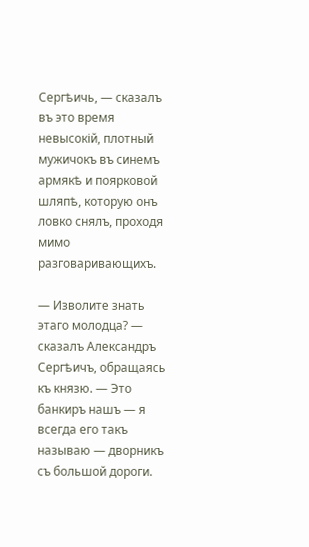Сергѣичь, — сказалъ въ это время невысокій, плотный мужичокъ въ синемъ армякѣ и поярковой шляпѣ, которую онъ ловко снялъ, проходя мимо разговаривающихъ.

— Изволите знать этаго молодца? — сказалъ Александръ Сергѣичъ, обращаясь къ князю. — Это банкиръ нашъ — я всегда его такъ называю — дворникъ съ большой дороги.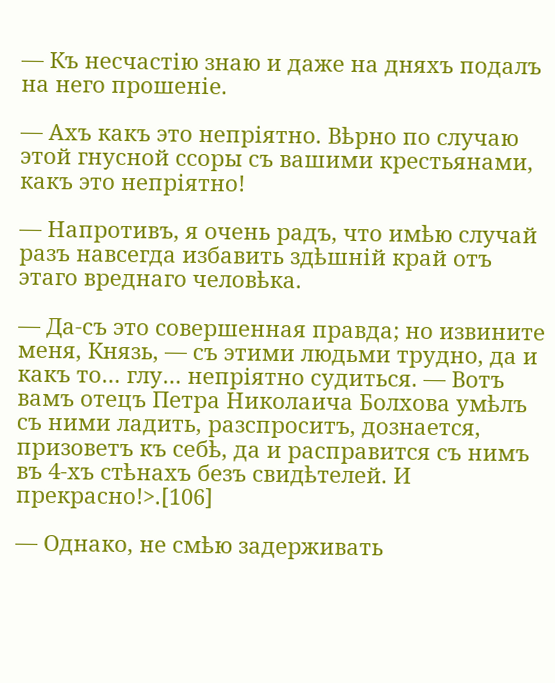— Къ несчастію знаю и даже на дняхъ подалъ на него прошеніе.

— Ахъ какъ это непріятно. Вѣрно по случаю этой гнусной ссоры съ вашими крестьянами, какъ это непріятно!

— Напротивъ, я очень радъ, что имѣю случай разъ навсегда избавить здѣшній край отъ этаго вреднаго человѣка.

— Да-съ это совершенная правда; но извините меня, Князь, — съ этими людьми трудно, да и какъ то… глу… непріятно судиться. — Вотъ вамъ отецъ Петра Николаича Болхова умѣлъ съ ними ладить, разспроситъ, дознается, призоветъ къ себѣ, да и расправится съ нимъ въ 4-хъ стѣнахъ безъ свидѣтелей. И прекрасно!>.[106]

— Однако, не смѣю задерживать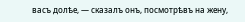васъ долѣе, — сказалъ онъ, посмотрѣвъ на жену,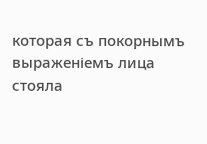которая съ покорнымъ выраженіемъ лица стояла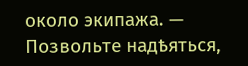около экипажа. — Позвольте надѣяться,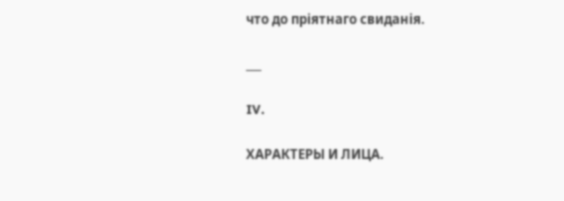что до пріятнаго свиданія.

___

IV.

ХАРАКТЕРЫ И ЛИЦА.